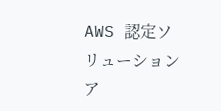AWS 認定ソリューションア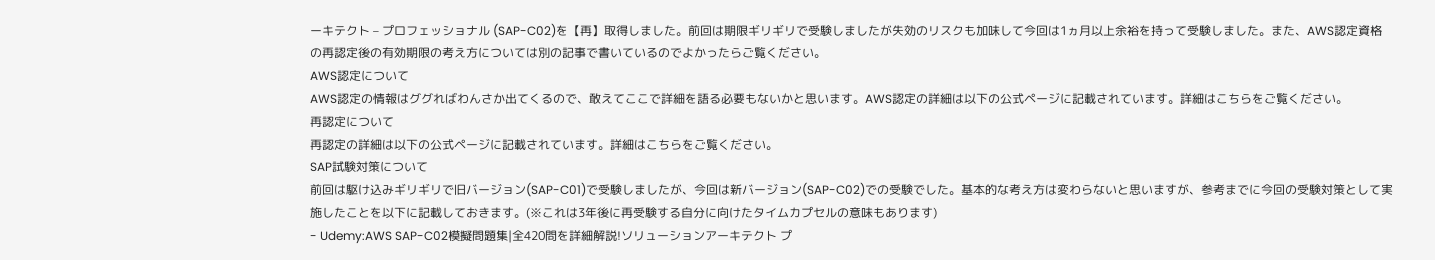ーキテクト – プロフェッショナル (SAP-C02)を【再】取得しました。前回は期限ギリギリで受験しましたが失効のリスクも加味して今回は1ヵ月以上余裕を持って受験しました。また、AWS認定資格の再認定後の有効期限の考え方については別の記事で書いているのでよかったらご覧ください。
AWS認定について
AWS認定の情報はググればわんさか出てくるので、敢えてここで詳細を語る必要もないかと思います。AWS認定の詳細は以下の公式ページに記載されています。詳細はこちらをご覧ください。
再認定について
再認定の詳細は以下の公式ページに記載されています。詳細はこちらをご覧ください。
SAP試験対策について
前回は駆け込みギリギリで旧バージョン(SAP-C01)で受験しましたが、今回は新バージョン(SAP-C02)での受験でした。基本的な考え方は変わらないと思いますが、参考までに今回の受験対策として実施したことを以下に記載しておきます。(※これは3年後に再受験する自分に向けたタイムカプセルの意味もあります)
- Udemy:AWS SAP-C02模擬問題集|全420問を詳細解説!ソリューションアーキテクト プ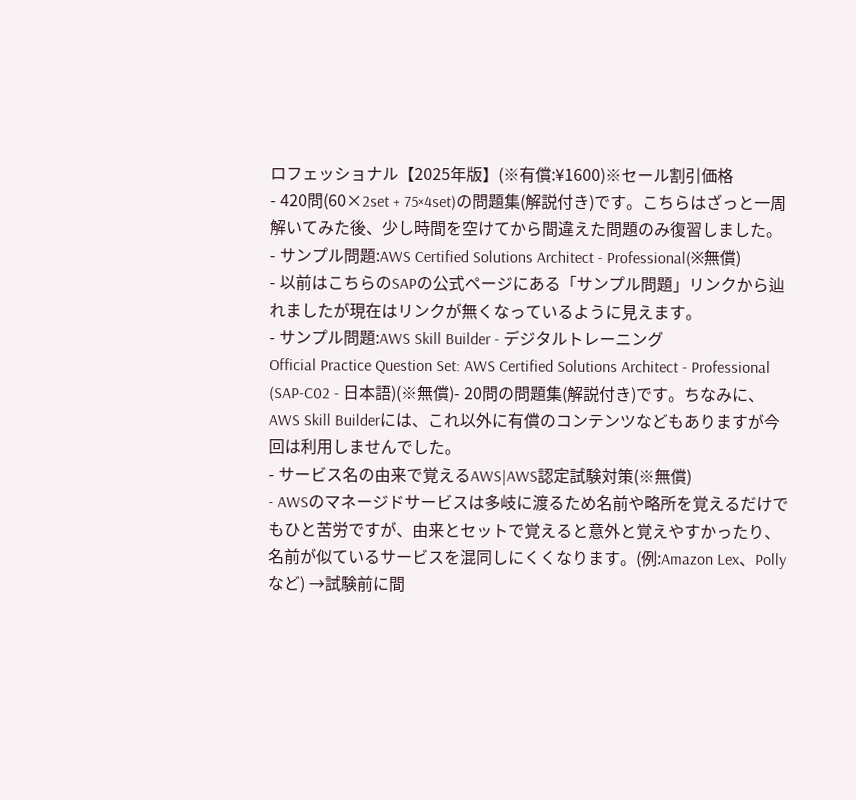ロフェッショナル【2025年版】(※有償:¥1600)※セール割引価格
- 420問(60×2set + 75×4set)の問題集(解説付き)です。こちらはざっと一周解いてみた後、少し時間を空けてから間違えた問題のみ復習しました。
- サンプル問題:AWS Certified Solutions Architect - Professional(※無償)
- 以前はこちらのSAPの公式ページにある「サンプル問題」リンクから辿れましたが現在はリンクが無くなっているように見えます。
- サンプル問題:AWS Skill Builder - デジタルトレーニング
Official Practice Question Set: AWS Certified Solutions Architect - Professional (SAP-C02 - 日本語)(※無償)- 20問の問題集(解説付き)です。ちなみに、AWS Skill Builderには、これ以外に有償のコンテンツなどもありますが今回は利用しませんでした。
- サービス名の由来で覚えるAWS|AWS認定試験対策(※無償)
- AWSのマネージドサービスは多岐に渡るため名前や略所を覚えるだけでもひと苦労ですが、由来とセットで覚えると意外と覚えやすかったり、名前が似ているサービスを混同しにくくなります。(例:Amazon Lex、Polly など) →試験前に間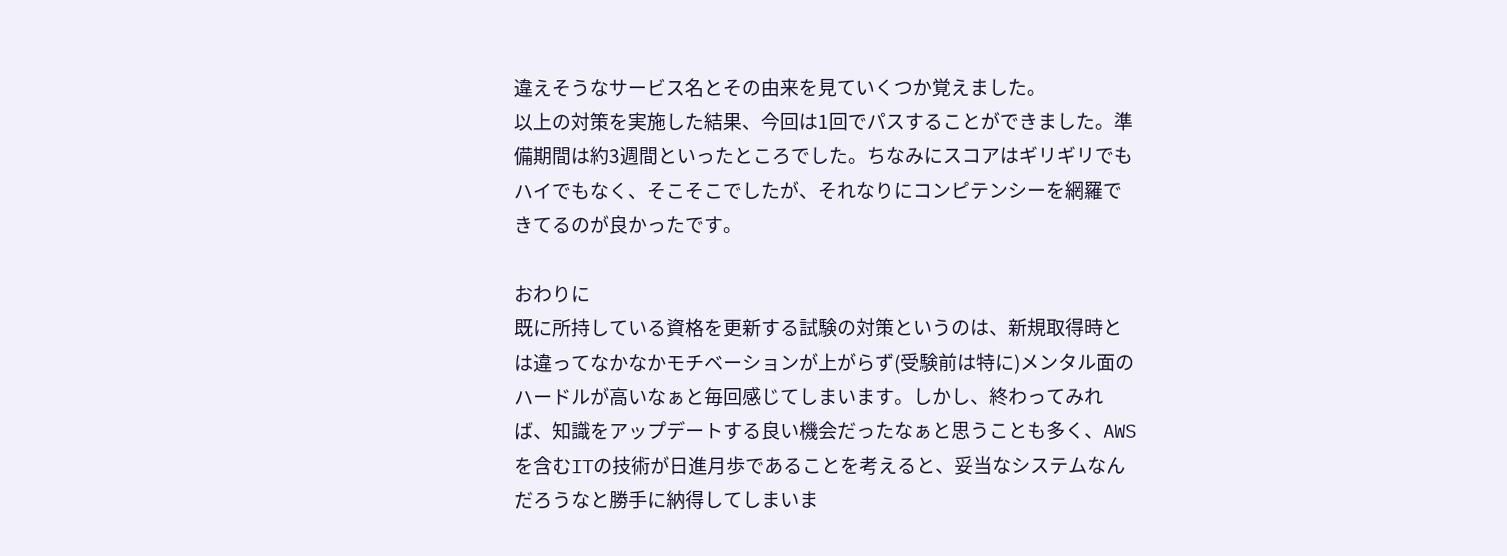違えそうなサービス名とその由来を見ていくつか覚えました。
以上の対策を実施した結果、今回は1回でパスすることができました。準備期間は約3週間といったところでした。ちなみにスコアはギリギリでもハイでもなく、そこそこでしたが、それなりにコンピテンシーを網羅できてるのが良かったです。

おわりに
既に所持している資格を更新する試験の対策というのは、新規取得時とは違ってなかなかモチベーションが上がらず(受験前は特に)メンタル面のハードルが高いなぁと毎回感じてしまいます。しかし、終わってみれば、知識をアップデートする良い機会だったなぁと思うことも多く、AWSを含むITの技術が日進月歩であることを考えると、妥当なシステムなんだろうなと勝手に納得してしまいま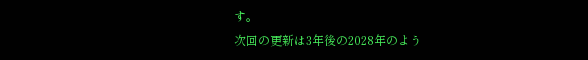す。
次回の更新は3年後の2028年のよう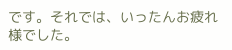です。それでは、いったんお疲れ様でした。